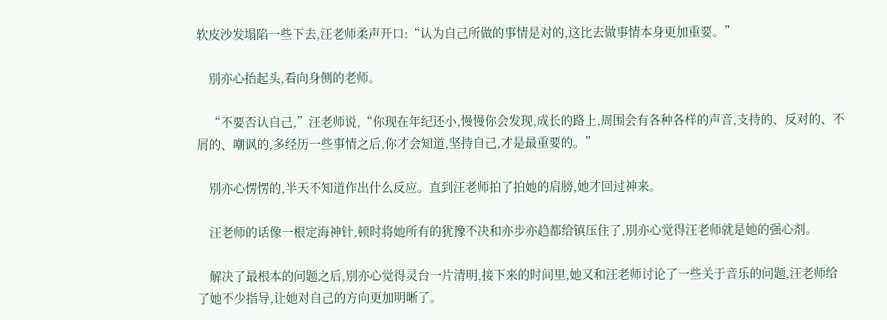软皮沙发塌陷一些下去,汪老师柔声开口:“认为自己所做的事情是对的,这比去做事情本身更加重要。”

    別亦心抬起头,看向身侧的老师。

    “不要否认自己,”汪老师说,“你现在年纪还小,慢慢你会发现,成长的路上,周围会有各种各样的声音,支持的、反对的、不屑的、嘲讽的,多经历一些事情之后,你才会知道,坚持自己,才是最重要的。”

    別亦心愣愣的,半天不知道作出什么反应。直到汪老师拍了拍她的肩膀,她才回过神来。

    汪老师的话像一根定海神针,顿时将她所有的犹豫不决和亦步亦趋都给镇压住了,別亦心觉得汪老师就是她的强心剂。

    解决了最根本的问题之后,別亦心觉得灵台一片清明,接下来的时间里,她又和汪老师讨论了一些关于音乐的问题,汪老师给了她不少指导,让她对自己的方向更加明晰了。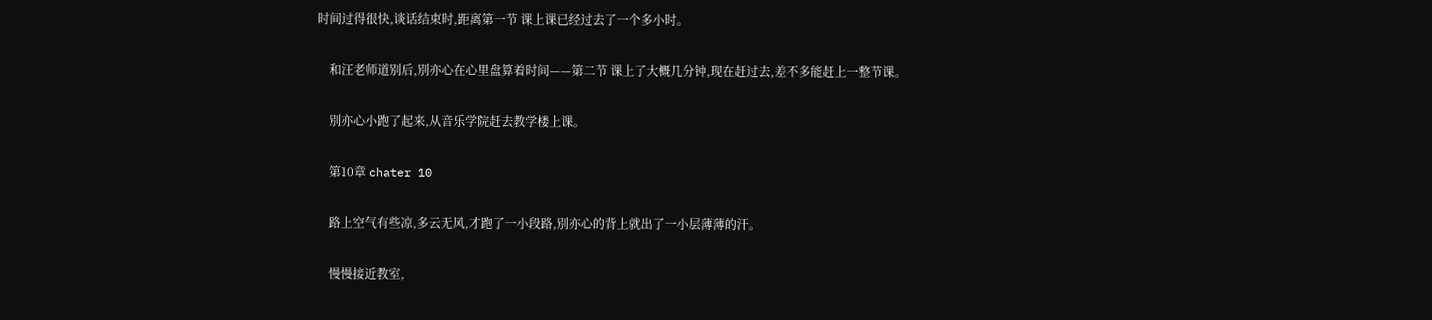时间过得很快,谈话结束时,距离第一节 课上课已经过去了一个多小时。

    和汪老师道别后,別亦心在心里盘算着时间——第二节 课上了大概几分钟,现在赶过去,差不多能赶上一整节课。

    別亦心小跑了起来,从音乐学院赶去教学楼上课。

    第10章 chater 10

    路上空气有些凉,多云无风,才跑了一小段路,別亦心的背上就出了一小层薄薄的汗。

    慢慢接近教室,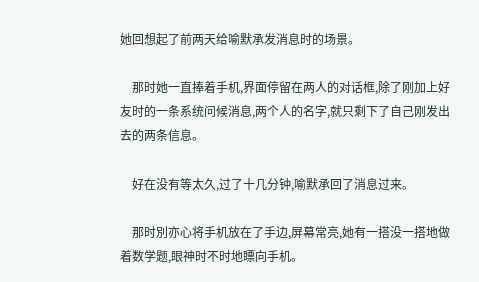她回想起了前两天给喻默承发消息时的场景。

    那时她一直捧着手机,界面停留在两人的对话框,除了刚加上好友时的一条系统问候消息,两个人的名字,就只剩下了自己刚发出去的两条信息。

    好在没有等太久,过了十几分钟,喻默承回了消息过来。

    那时別亦心将手机放在了手边,屏幕常亮,她有一搭没一搭地做着数学题,眼神时不时地瞟向手机。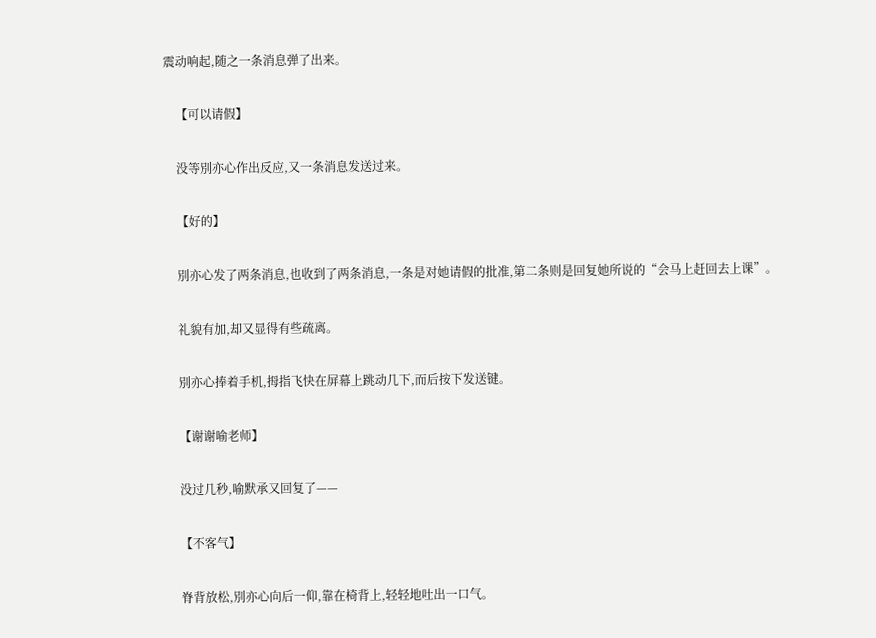震动响起,随之一条消息弹了出来。

    【可以请假】

    没等別亦心作出反应,又一条消息发送过来。

    【好的】

    別亦心发了两条消息,也收到了两条消息,一条是对她请假的批准,第二条则是回复她所说的“会马上赶回去上课”。

    礼貌有加,却又显得有些疏离。

    別亦心捧着手机,拇指飞快在屏幕上跳动几下,而后按下发送键。

    【谢谢喻老师】

    没过几秒,喻默承又回复了——

    【不客气】

    脊背放松,別亦心向后一仰,靠在椅背上,轻轻地吐出一口气。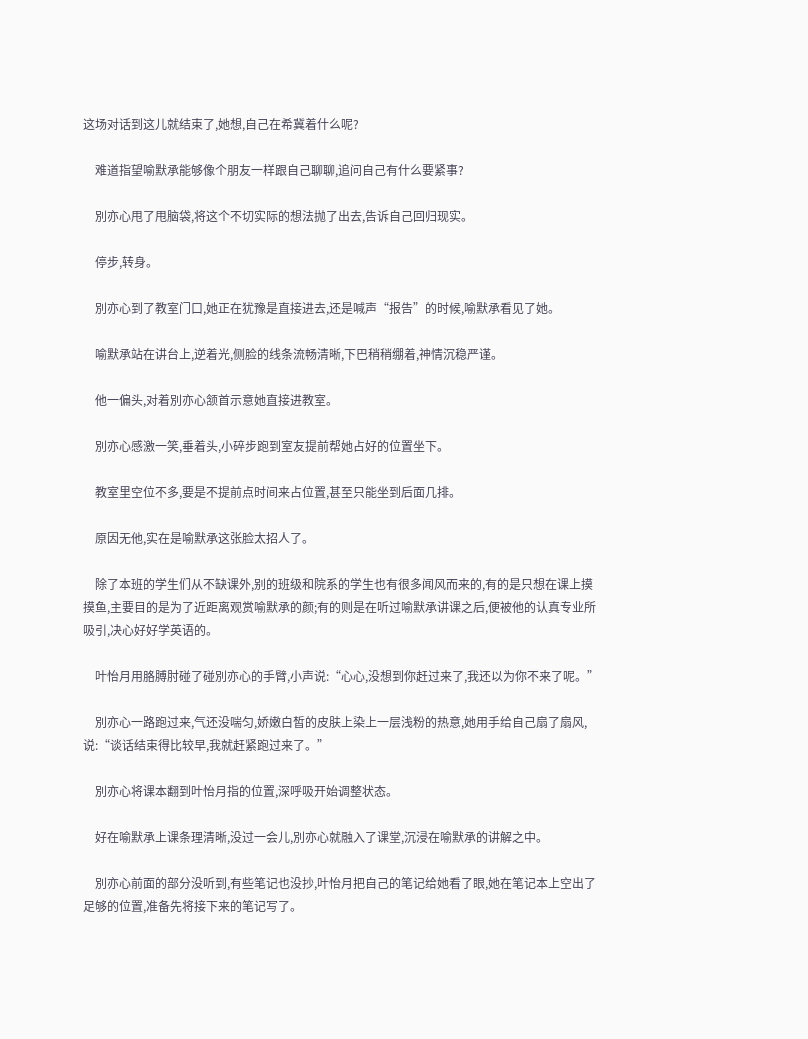这场对话到这儿就结束了,她想,自己在希冀着什么呢?

    难道指望喻默承能够像个朋友一样跟自己聊聊,追问自己有什么要紧事?

    別亦心甩了甩脑袋,将这个不切实际的想法抛了出去,告诉自己回归现实。

    停步,转身。

    別亦心到了教室门口,她正在犹豫是直接进去,还是喊声“报告”的时候,喻默承看见了她。

    喻默承站在讲台上,逆着光,侧脸的线条流畅清晰,下巴稍稍绷着,神情沉稳严谨。

    他一偏头,对着別亦心颔首示意她直接进教室。

    別亦心感激一笑,垂着头,小碎步跑到室友提前帮她占好的位置坐下。

    教室里空位不多,要是不提前点时间来占位置,甚至只能坐到后面几排。

    原因无他,实在是喻默承这张脸太招人了。

    除了本班的学生们从不缺课外,别的班级和院系的学生也有很多闻风而来的,有的是只想在课上摸摸鱼,主要目的是为了近距离观赏喻默承的颜;有的则是在听过喻默承讲课之后,便被他的认真专业所吸引,决心好好学英语的。

    叶怡月用胳膊肘碰了碰別亦心的手臂,小声说:“心心,没想到你赶过来了,我还以为你不来了呢。”

    別亦心一路跑过来,气还没喘匀,娇嫩白皙的皮肤上染上一层浅粉的热意,她用手给自己扇了扇风,说:“谈话结束得比较早,我就赶紧跑过来了。”

    別亦心将课本翻到叶怡月指的位置,深呼吸开始调整状态。

    好在喻默承上课条理清晰,没过一会儿,別亦心就融入了课堂,沉浸在喻默承的讲解之中。

    別亦心前面的部分没听到,有些笔记也没抄,叶怡月把自己的笔记给她看了眼,她在笔记本上空出了足够的位置,准备先将接下来的笔记写了。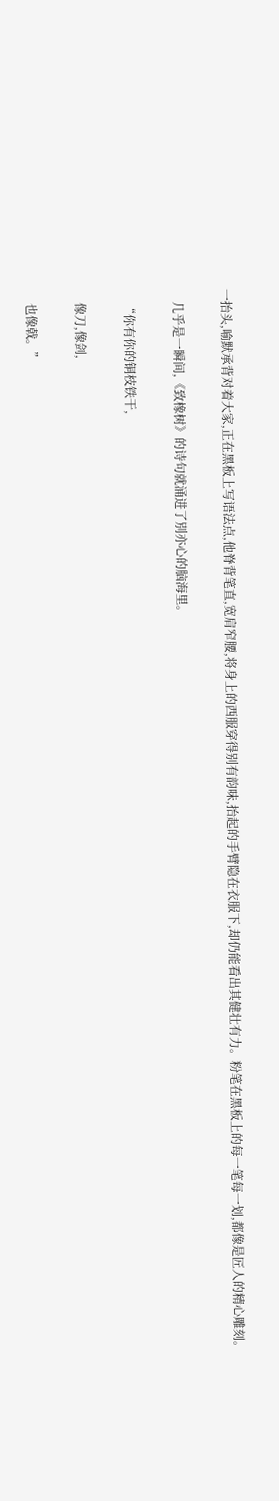一抬头,喻默承背对着大家,正在黑板上写语法点,他脊背笔直,宽肩窄腰,将身上的西服穿得别有韵味,抬起的手臂隐在衣服下,却仍能看出其健壮有力。粉笔在黑板上的每一笔每一划,都像是匠人的精心雕刻。

    几乎是一瞬间,《致橡树》的诗句就涌进了別亦心的脑海里。

    “你有你的铜枝铁干,

    像刀,像剑,

    也像戟。”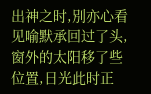出神之时,別亦心看见喻默承回过了头,窗外的太阳移了些位置,日光此时正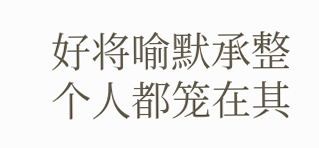好将喻默承整个人都笼在其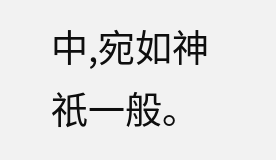中,宛如神祇一般。